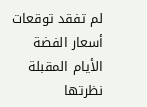لم تفقد توقعات أسعار الفضة الأيام المقبلة نظرتها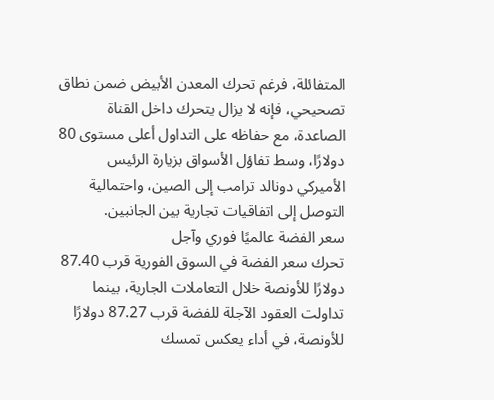المتفائلة، فرغم تحرك المعدن الأبيض ضمن نطاق تصحيحي، فإنه لا يزال يتحرك داخل القناة الصاعدة، مع حفاظه على التداول أعلى مستوى 80 دولارًا، وسط تفاؤل الأسواق بزيارة الرئيس الأميركي دونالد ترامب إلى الصين، واحتمالية التوصل إلى اتفاقيات تجارية بين الجانبين.
سعر الفضة عالميًا فوري وآجل
تحرك سعر الفضة في السوق الفورية قرب 87.40 دولارًا للأونصة خلال التعاملات الجارية، بينما تداولت العقود الآجلة للفضة قرب 87.27 دولارًا للأونصة، في أداء يعكس تمسك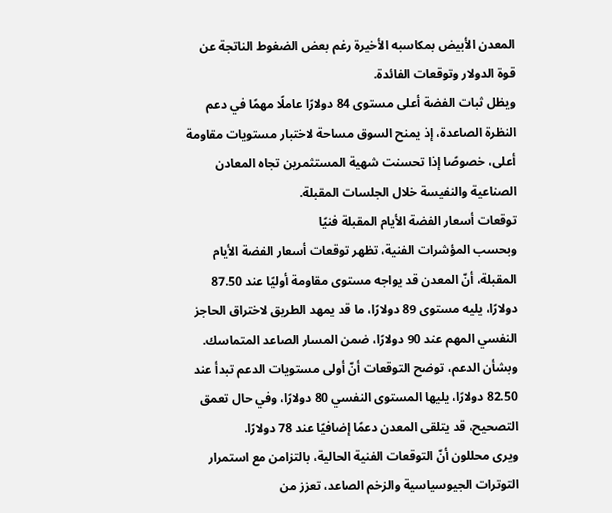المعدن الأبيض بمكاسبه الأخيرة رغم بعض الضغوط الناتجة عن قوة الدولار وتوقعات الفائدة.
ويظل ثبات الفضة أعلى مستوى 84 دولارًا عاملًا مهمًا في دعم النظرة الصاعدة، إذ يمنح السوق مساحة لاختبار مستويات مقاومة أعلى، خصوصًا إذا تحسنت شهية المستثمرين تجاه المعادن الصناعية والنفيسة خلال الجلسات المقبلة.
توقعات أسعار الفضة الأيام المقبلة فنيًا
وبحسب المؤشرات الفنية، تظهر توقعات أسعار الفضة الأيام المقبلة، أنّ المعدن قد يواجه مستوى مقاومة أوليًا عند 87.50 دولارًا، يليه مستوى 89 دولارًا، ما قد يمهد الطريق لاختراق الحاجز النفسي المهم عند 90 دولارًا، ضمن المسار الصاعد المتماسك.
وبشأن الدعم، توضح التوقعات أنّ أولى مستويات الدعم تبدأ عند 82.50 دولارًا، يليها المستوى النفسي 80 دولارًا، وفي حال تعمق التصحيح، قد يتلقى المعدن دعمًا إضافيًا عند 78 دولارًا.
ويرى محللون أنّ التوقعات الفنية الحالية، بالتزامن مع استمرار التوترات الجيوسياسية والزخم الصاعد، تعزز من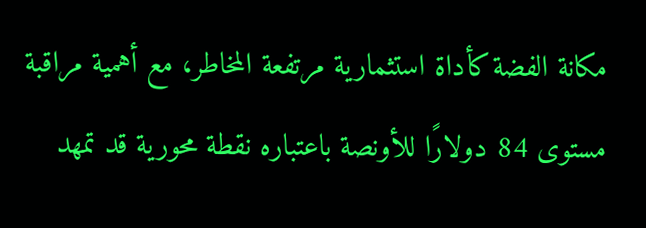مكانة الفضة كأداة استثمارية مرتفعة المخاطر، مع أهمية مراقبة مستوى 84 دولارًا للأونصة باعتباره نقطة محورية قد تمهد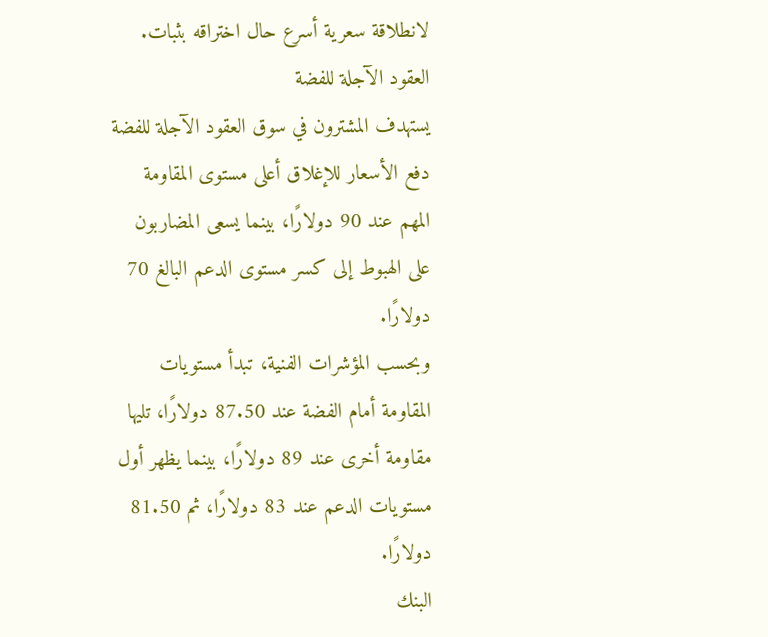لانطلاقة سعرية أسرع حال اختراقه بثبات.
العقود الآجلة للفضة
يستهدف المشترون في سوق العقود الآجلة للفضة دفع الأسعار للإغلاق أعلى مستوى المقاومة المهم عند 90 دولارًا، بينما يسعى المضاربون على الهبوط إلى كسر مستوى الدعم البالغ 70 دولارًا.
وبحسب المؤشرات الفنية، تبدأ مستويات المقاومة أمام الفضة عند 87.50 دولارًا، تليها مقاومة أخرى عند 89 دولارًا، بينما يظهر أول مستويات الدعم عند 83 دولارًا، ثم 81.50 دولارًا.
البنك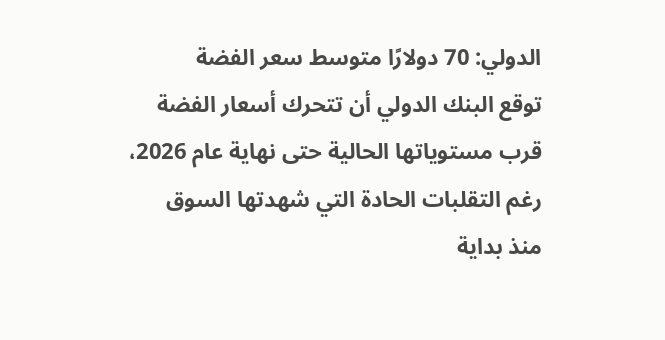الدولي: 70 دولارًا متوسط سعر الفضة
توقع البنك الدولي أن تتحرك أسعار الفضة قرب مستوياتها الحالية حتى نهاية عام 2026، رغم التقلبات الحادة التي شهدتها السوق منذ بداية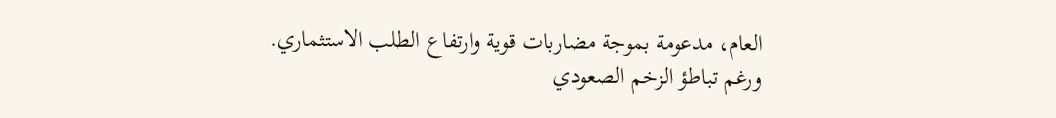العام، مدعومة بموجة مضاربات قوية وارتفاع الطلب الاستثماري.
ورغم تباطؤ الزخم الصعودي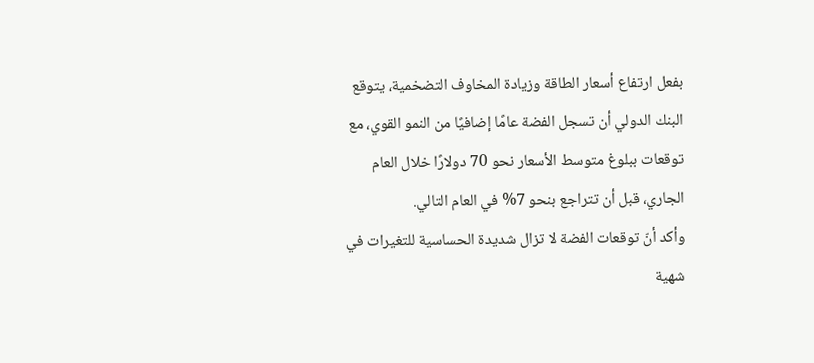بفعل ارتفاع أسعار الطاقة وزيادة المخاوف التضخمية، يتوقع البنك الدولي أن تسجل الفضة عامًا إضافيًا من النمو القوي، مع توقعات ببلوغ متوسط الأسعار نحو 70 دولارًا خلال العام الجاري، قبل أن تتراجع بنحو 7% في العام التالي.
وأكد أنّ توقعات الفضة لا تزال شديدة الحساسية للتغيرات في شهية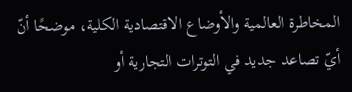المخاطرة العالمية والأوضاع الاقتصادية الكلية، موضحًا أنّ أيّ تصاعد جديد في التوترات التجارية أو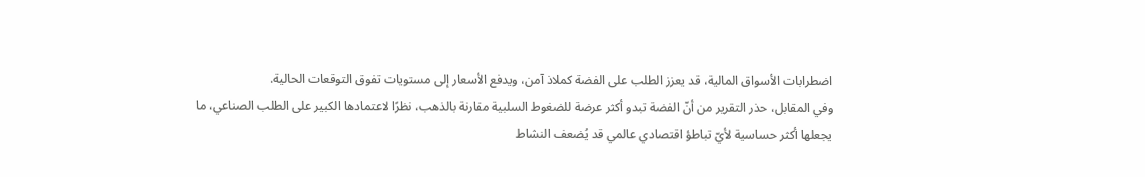اضطرابات الأسواق المالية، قد يعزز الطلب على الفضة كملاذ آمن، ويدفع الأسعار إلى مستويات تفوق التوقعات الحالية.
وفي المقابل، حذر التقرير من أنّ الفضة تبدو أكثر عرضة للضغوط السلبية مقارنة بالذهب، نظرًا لاعتمادها الكبير على الطلب الصناعي، ما يجعلها أكثر حساسية لأيّ تباطؤ اقتصادي عالمي قد يُضعف النشاط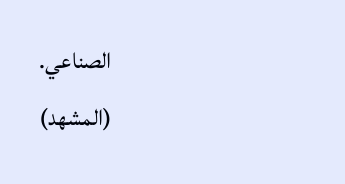الصناعي.
(المشهد)